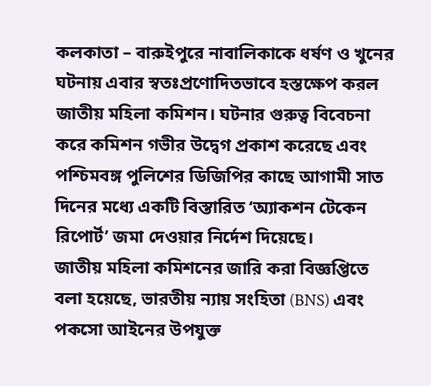কলকাতা – বারুইপুরে নাবালিকাকে ধর্ষণ ও খুনের ঘটনায় এবার স্বতঃপ্রণোদিতভাবে হস্তক্ষেপ করল জাতীয় মহিলা কমিশন। ঘটনার গুরুত্ব বিবেচনা করে কমিশন গভীর উদ্বেগ প্রকাশ করেছে এবং পশ্চিমবঙ্গ পুলিশের ডিজিপির কাছে আগামী সাত দিনের মধ্যে একটি বিস্তারিত ‘অ্যাকশন টেকেন রিপোর্ট’ জমা দেওয়ার নির্দেশ দিয়েছে।
জাতীয় মহিলা কমিশনের জারি করা বিজ্ঞপ্তিতে বলা হয়েছে, ভারতীয় ন্যায় সংহিতা (BNS) এবং পকসো আইনের উপযুক্ত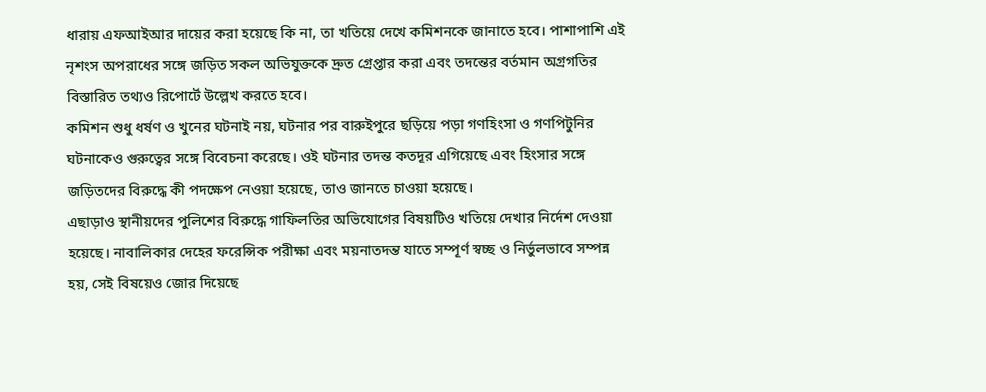ধারায় এফআইআর দায়ের করা হয়েছে কি না, তা খতিয়ে দেখে কমিশনকে জানাতে হবে। পাশাপাশি এই নৃশংস অপরাধের সঙ্গে জড়িত সকল অভিযুক্তকে দ্রুত গ্রেপ্তার করা এবং তদন্তের বর্তমান অগ্রগতির বিস্তারিত তথ্যও রিপোর্টে উল্লেখ করতে হবে।
কমিশন শুধু ধর্ষণ ও খুনের ঘটনাই নয়, ঘটনার পর বারুইপুরে ছড়িয়ে পড়া গণহিংসা ও গণপিটুনির ঘটনাকেও গুরুত্বের সঙ্গে বিবেচনা করেছে। ওই ঘটনার তদন্ত কতদূর এগিয়েছে এবং হিংসার সঙ্গে জড়িতদের বিরুদ্ধে কী পদক্ষেপ নেওয়া হয়েছে, তাও জানতে চাওয়া হয়েছে।
এছাড়াও স্থানীয়দের পুলিশের বিরুদ্ধে গাফিলতির অভিযোগের বিষয়টিও খতিয়ে দেখার নির্দেশ দেওয়া হয়েছে। নাবালিকার দেহের ফরেন্সিক পরীক্ষা এবং ময়নাতদন্ত যাতে সম্পূর্ণ স্বচ্ছ ও নির্ভুলভাবে সম্পন্ন হয়, সেই বিষয়েও জোর দিয়েছে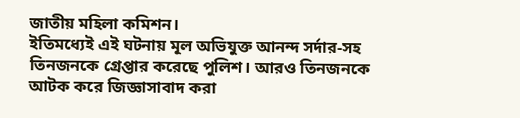জাতীয় মহিলা কমিশন।
ইতিমধ্যেই এই ঘটনায় মূল অভিযুক্ত আনন্দ সর্দার-সহ তিনজনকে গ্রেপ্তার করেছে পুলিশ। আরও তিনজনকে আটক করে জিজ্ঞাসাবাদ করা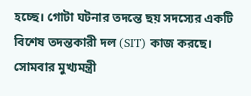হচ্ছে। গোটা ঘটনার তদন্তে ছয় সদস্যের একটি বিশেষ তদন্তকারী দল (SIT) কাজ করছে।
সোমবার মুখ্যমন্ত্রী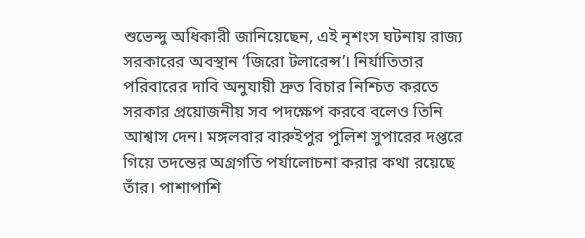শুভেন্দু অধিকারী জানিয়েছেন, এই নৃশংস ঘটনায় রাজ্য সরকারের অবস্থান ‘জিরো টলারেন্স’। নির্যাতিতার পরিবারের দাবি অনুযায়ী দ্রুত বিচার নিশ্চিত করতে সরকার প্রয়োজনীয় সব পদক্ষেপ করবে বলেও তিনি আশ্বাস দেন। মঙ্গলবার বারুইপুর পুলিশ সুপারের দপ্তরে গিয়ে তদন্তের অগ্রগতি পর্যালোচনা করার কথা রয়েছে তাঁর। পাশাপাশি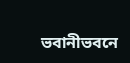ভবানীভবনে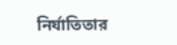নির্যাতিতার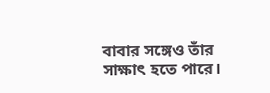বাবার সঙ্গেও তাঁর সাক্ষাৎ হতে পারে।